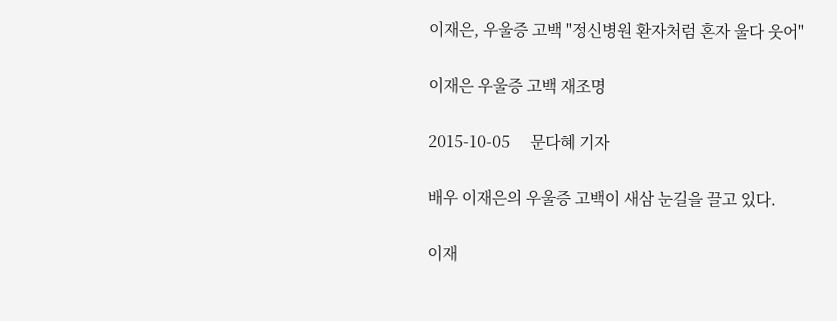이재은, 우울증 고백 "정신병원 환자처럼 혼자 울다 웃어"

이재은 우울증 고백 재조명

2015-10-05     문다혜 기자

배우 이재은의 우울증 고백이 새삼 눈길을 끌고 있다.

이재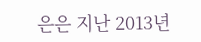은은 지난 2013년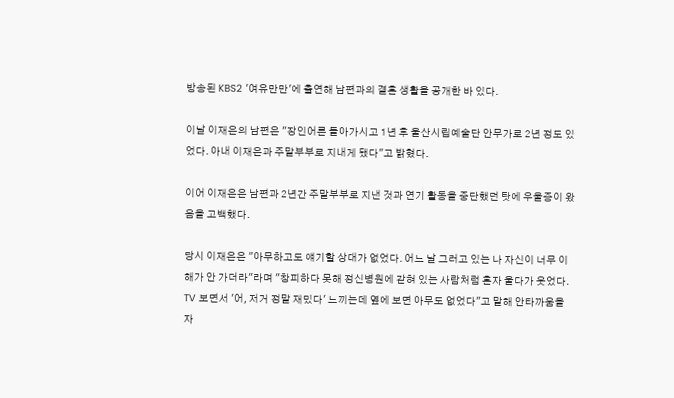방송된 KBS2 '여유만만'에 출연해 남편과의 결혼 생활을 공개한 바 있다.

이날 이재은의 남편은 "장인어른 돌아가시고 1년 후 울산시립예술단 안무가로 2년 정도 있었다. 아내 이재은과 주말부부로 지내게 됐다"고 밝혔다.

이어 이재은은 남편과 2년간 주말부부로 지낸 것과 연기 활동을 중단했던 탓에 우울증이 왔음을 고백했다.

당시 이재은은 "아무하고도 얘기할 상대가 없었다. 어느 날 그러고 있는 나 자신이 너무 이해가 안 가더라"라며 "창피하다 못해 정신병원에 갇혀 있는 사람처럼 혼자 울다가 웃었다. TV 보면서 '어, 저거 정말 재밌다' 느끼는데 옆에 보면 아무도 없었다"고 말해 안타까움을 자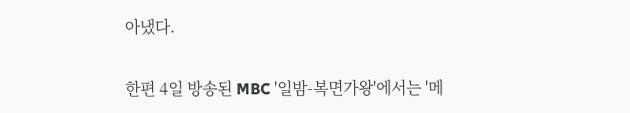아냈다.

한편 4일 방송된 MBC '일밤-복면가왕'에서는 '메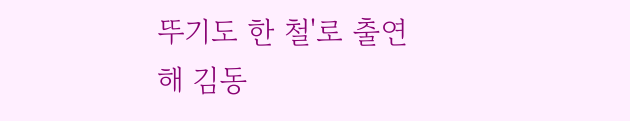뚜기도 한 철'로 출연해 김동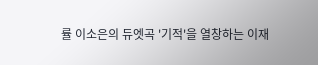률 이소은의 듀엣곡 '기적'을 열창하는 이재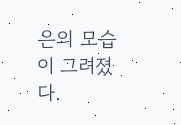은의 모습이 그려졌다.